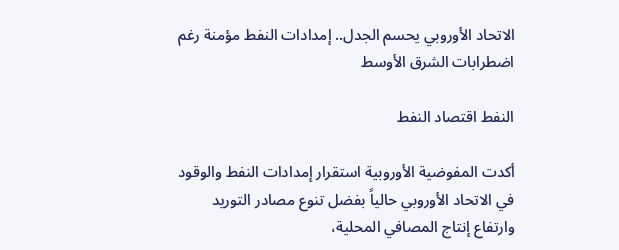الاتحاد الأوروبي يحسم الجدل.. إمدادات النفط مؤمنة رغم اضطرابات الشرق الأوسط

النفط اقتصاد النفط

أكدت المفوضية الأوروبية استقرار إمدادات النفط والوقود في الاتحاد الأوروبي حالياً بفضل تنوع مصادر التوريد وارتفاع إنتاج المصافي المحلية،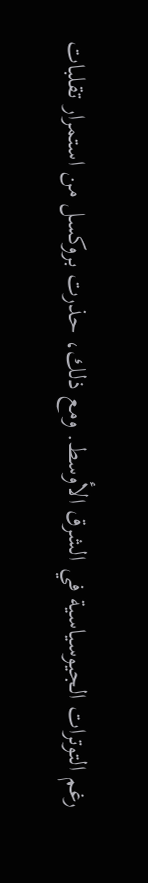رغم التوترات الجيوسياسية في الشرق الأوسط. ومع ذلك، حذرت بروكسل من استمرار تقلبات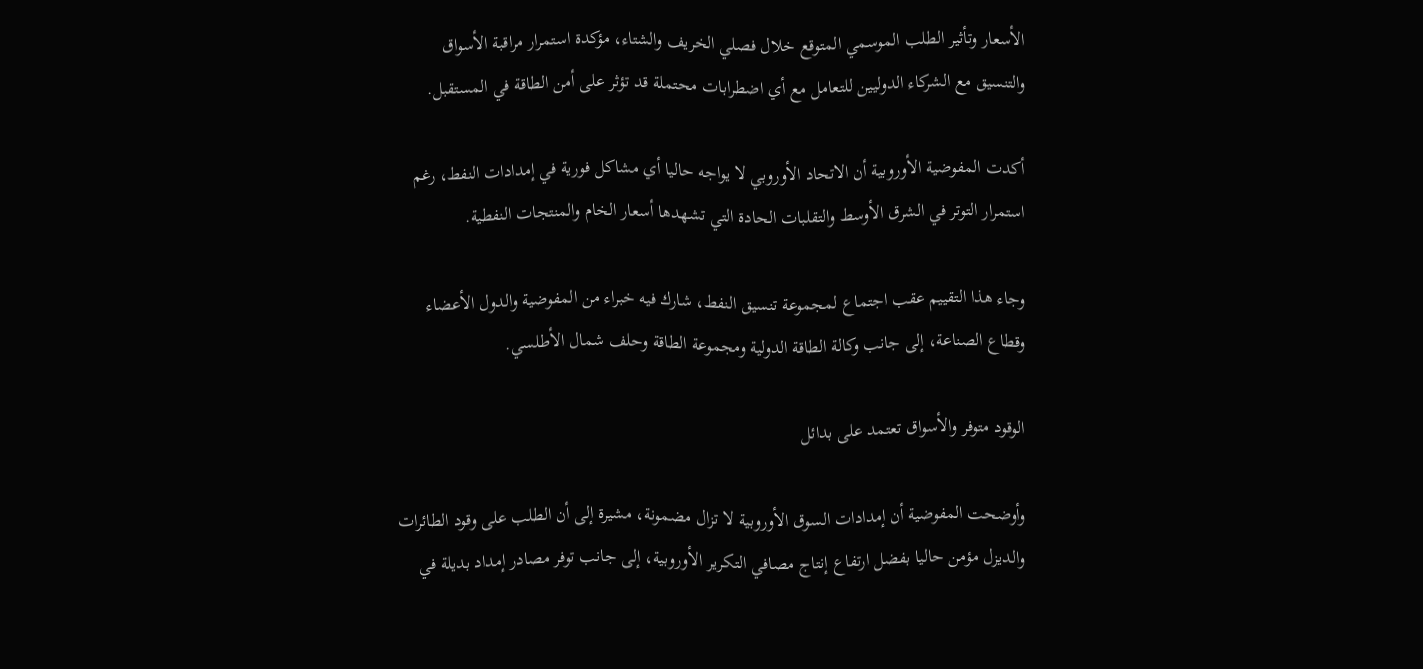الأسعار وتأثير الطلب الموسمي المتوقع خلال فصلي الخريف والشتاء، مؤكدة استمرار مراقبة الأسواق والتنسيق مع الشركاء الدوليين للتعامل مع أي اضطرابات محتملة قد تؤثر على أمن الطاقة في المستقبل.

أكدت المفوضية الأوروبية أن الاتحاد الأوروبي لا يواجه حاليا أي مشاكل فورية في إمدادات النفط، رغم استمرار التوتر في الشرق الأوسط والتقلبات الحادة التي تشهدها أسعار الخام والمنتجات النفطية.

وجاء هذا التقييم عقب اجتماع لمجموعة تنسيق النفط، شارك فيه خبراء من المفوضية والدول الأعضاء وقطاع الصناعة، إلى جانب وكالة الطاقة الدولية ومجموعة الطاقة وحلف شمال الأطلسي.

الوقود متوفر والأسواق تعتمد على بدائل

وأوضحت المفوضية أن إمدادات السوق الأوروبية لا تزال مضمونة، مشيرة إلى أن الطلب على وقود الطائرات والديزل مؤمن حاليا بفضل ارتفاع إنتاج مصافي التكرير الأوروبية، إلى جانب توفر مصادر إمداد بديلة في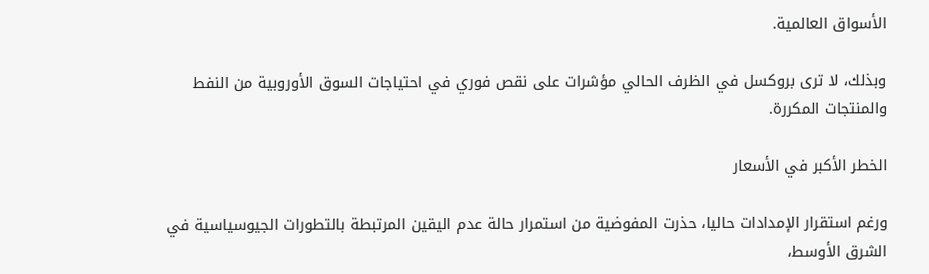الأسواق العالمية.

وبذلك، لا ترى بروكسل في الظرف الحالي مؤشرات على نقص فوري في احتياجات السوق الأوروبية من النفط والمنتجات المكررة.

الخطر الأكبر في الأسعار

ورغم استقرار الإمدادات حاليا، حذرت المفوضية من استمرار حالة عدم اليقين المرتبطة بالتطورات الجيوسياسية في الشرق الأوسط،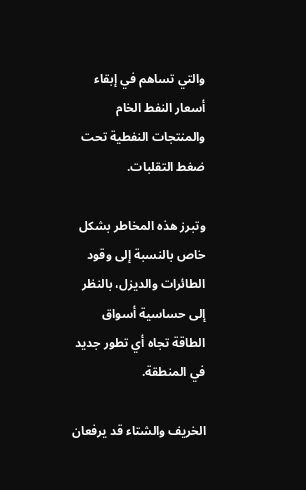والتي تساهم في إبقاء أسعار النفط الخام والمنتجات النفطية تحت ضغط التقلبات.

وتبرز هذه المخاطر بشكل خاص بالنسبة إلى وقود الطائرات والديزل، بالنظر إلى حساسية أسواق الطاقة تجاه أي تطور جديد في المنطقة.

الخريف والشتاء قد يرفعان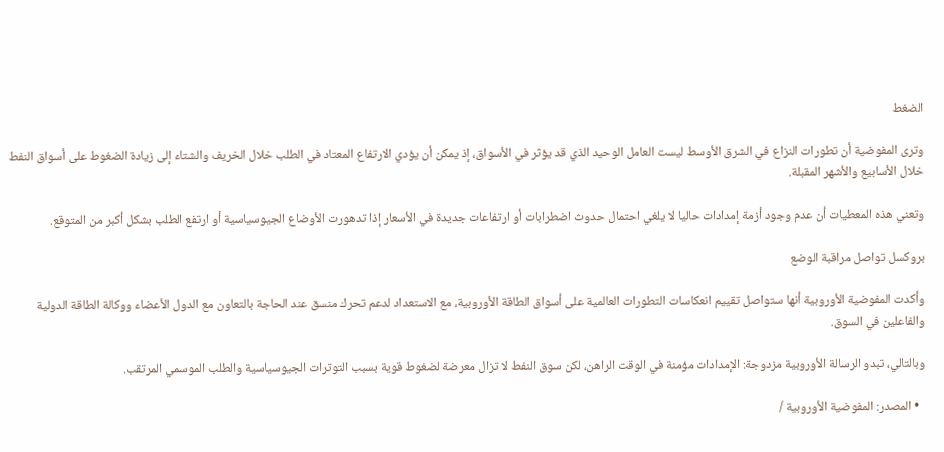الضغط

وترى المفوضية أن تطورات النزاع في الشرق الأوسط ليست العامل الوحيد الذي قد يؤثر في الأسواق، إذ يمكن أن يؤدي الارتفاع المعتاد في الطلب خلال الخريف والشتاء إلى زيادة الضغوط على أسواق النفط خلال الأسابيع والأشهر المقبلة.

وتعني هذه المعطيات أن عدم وجود أزمة إمدادات حاليا لا يلغي احتمال حدوث اضطرابات أو ارتفاعات جديدة في الأسعار إذا تدهورت الأوضاع الجيوسياسية أو ارتفع الطلب بشكل أكبر من المتوقع.

بروكسل تواصل مراقبة الوضع

وأكدت المفوضية الأوروبية أنها ستواصل تقييم انعكاسات التطورات العالمية على أسواق الطاقة الأوروبية، مع الاستعداد لدعم تحرك منسق عند الحاجة بالتعاون مع الدول الأعضاء ووكالة الطاقة الدولية والفاعلين في السوق.

وبالتالي، تبدو الرسالة الأوروبية مزدوجة: الإمدادات مؤمنة في الوقت الراهن، لكن سوق النفط لا تزال معرضة لضغوط قوية بسبب التوترات الجيوسياسية والطلب الموسمي المرتقب.

  • المصدر: المفوضية الأوروبية /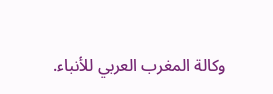وكالة المغرب العربي للأنباء.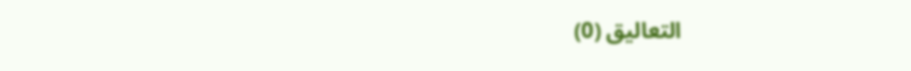التعاليق (0)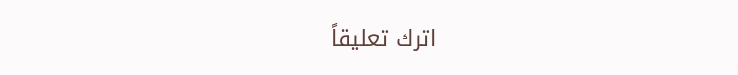اترك تعليقاً